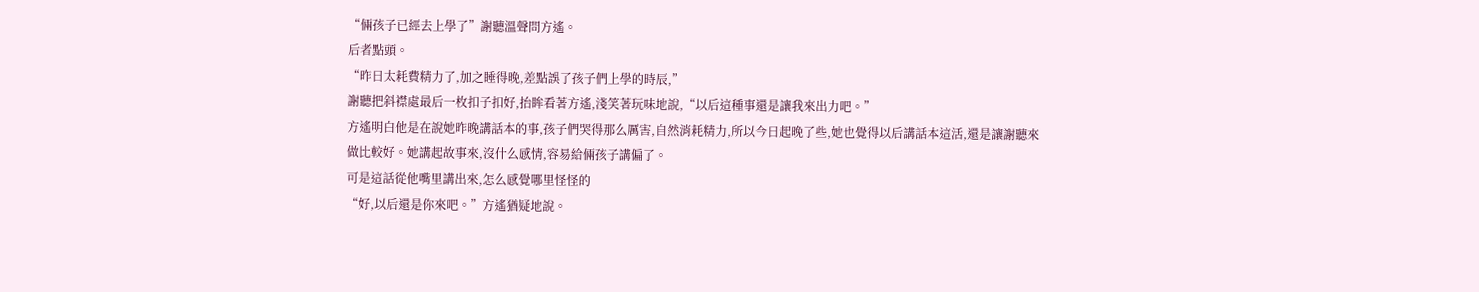“倆孩子已經去上學了”謝聽溫聲問方遙。
后者點頭。
“昨日太耗費精力了,加之睡得晚,差點誤了孩子們上學的時辰,”
謝聽把斜襟處最后一枚扣子扣好,抬眸看著方遙,淺笑著玩味地說,“以后這種事還是讓我來出力吧。”
方遙明白他是在說她昨晚講話本的事,孩子們哭得那么厲害,自然消耗精力,所以今日起晚了些,她也覺得以后講話本這活,還是讓謝聽來做比較好。她講起故事來,沒什么感情,容易給倆孩子講偏了。
可是這話從他嘴里講出來,怎么感覺哪里怪怪的
“好,以后還是你來吧。”方遙猶疑地說。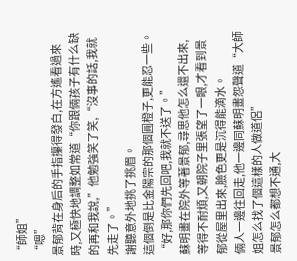“師姐”
“嗯”
景郁背在身后的手指攥得發白,在方遙看過來時,又極快地調整如常道“你跟倆孩子有什么缺的再和我說,”他勉強笑了笑,“沒事的話,我就先走了。”
謝聽意外地挑了挑眉。
這個倒是比金陽宗的那個圓橙子,更能忍一些。
“好,那你們先回吧,我就不送了。”
蘇明畫在院外等著景郁,尋思他怎么還不出來,等得不耐煩,又朝院子里張望了一眼,才看到景郁從屋里出來,臉色更是沉得能滴水。
倆人一邊往回走,他一邊同蘇明畫怨聲道“大師姐怎么找了個這樣的人做道侶”
景郁怎么都想不通,大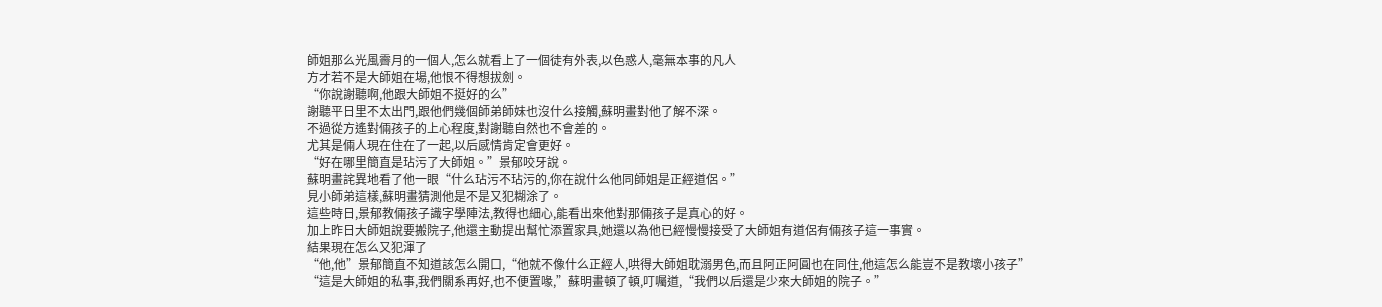師姐那么光風霽月的一個人,怎么就看上了一個徒有外表,以色惑人,毫無本事的凡人
方才若不是大師姐在場,他恨不得想拔劍。
“你說謝聽啊,他跟大師姐不挺好的么”
謝聽平日里不太出門,跟他們幾個師弟師妹也沒什么接觸,蘇明畫對他了解不深。
不過從方遙對倆孩子的上心程度,對謝聽自然也不會差的。
尤其是倆人現在住在了一起,以后感情肯定會更好。
“好在哪里簡直是玷污了大師姐。”景郁咬牙說。
蘇明畫詫異地看了他一眼“什么玷污不玷污的,你在說什么他同師姐是正經道侶。”
見小師弟這樣,蘇明畫猜測他是不是又犯糊涂了。
這些時日,景郁教倆孩子識字學陣法,教得也細心,能看出來他對那倆孩子是真心的好。
加上昨日大師姐說要搬院子,他還主動提出幫忙添置家具,她還以為他已經慢慢接受了大師姐有道侶有倆孩子這一事實。
結果現在怎么又犯渾了
“他,他”景郁簡直不知道該怎么開口,“他就不像什么正經人,哄得大師姐耽溺男色,而且阿正阿圓也在同住,他這怎么能豈不是教壞小孩子”
“這是大師姐的私事,我們關系再好,也不便置喙,”蘇明畫頓了頓,叮囑道,“我們以后還是少來大師姐的院子。”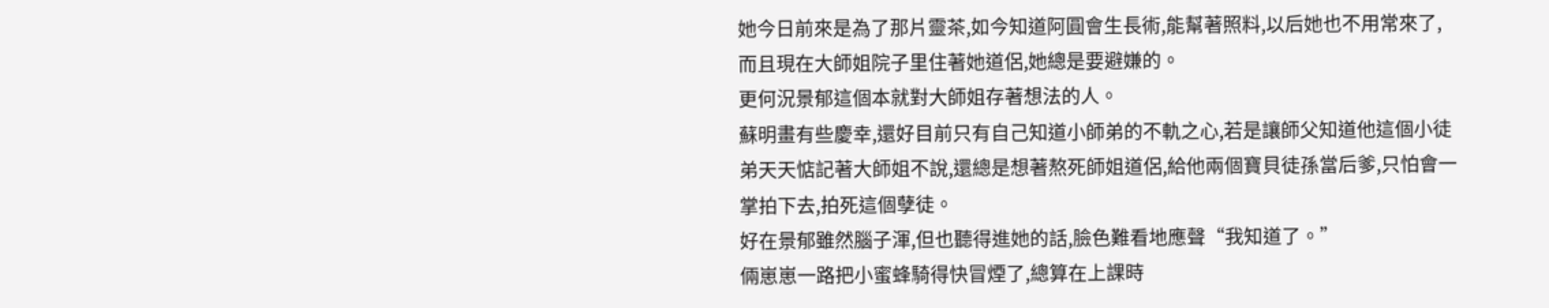她今日前來是為了那片靈茶,如今知道阿圓會生長術,能幫著照料,以后她也不用常來了,而且現在大師姐院子里住著她道侶,她總是要避嫌的。
更何況景郁這個本就對大師姐存著想法的人。
蘇明畫有些慶幸,還好目前只有自己知道小師弟的不軌之心,若是讓師父知道他這個小徒弟天天惦記著大師姐不說,還總是想著熬死師姐道侶,給他兩個寶貝徒孫當后爹,只怕會一掌拍下去,拍死這個孽徒。
好在景郁雖然腦子渾,但也聽得進她的話,臉色難看地應聲“我知道了。”
倆崽崽一路把小蜜蜂騎得快冒煙了,總算在上課時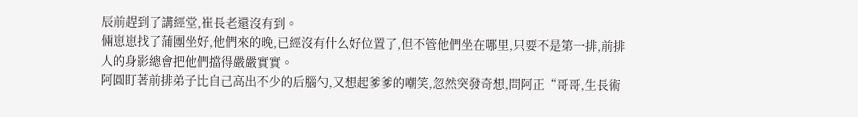辰前趕到了講經堂,崔長老還沒有到。
倆崽崽找了蒲團坐好,他們來的晚,已經沒有什么好位置了,但不管他們坐在哪里,只要不是第一排,前排人的身影總會把他們擋得嚴嚴實實。
阿圓盯著前排弟子比自己高出不少的后腦勺,又想起爹爹的嘲笑,忽然突發奇想,問阿正“哥哥,生長術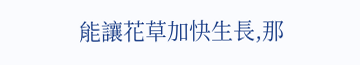能讓花草加快生長,那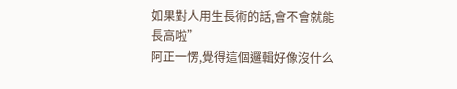如果對人用生長術的話,會不會就能長高啦”
阿正一愣,覺得這個邏輯好像沒什么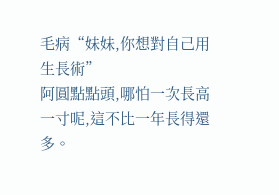毛病“妹妹,你想對自己用生長術”
阿圓點點頭,哪怕一次長高一寸呢,這不比一年長得還多。